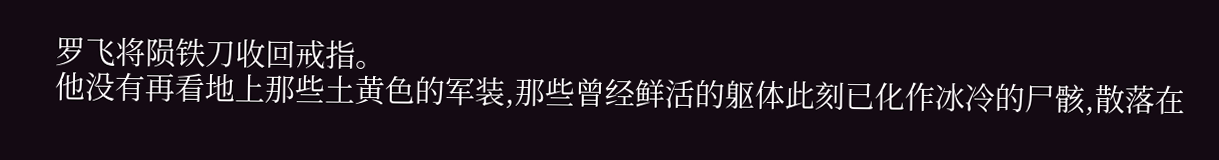罗飞将陨铁刀收回戒指。
他没有再看地上那些土黄色的军装,那些曾经鲜活的躯体此刻已化作冰冷的尸骸,散落在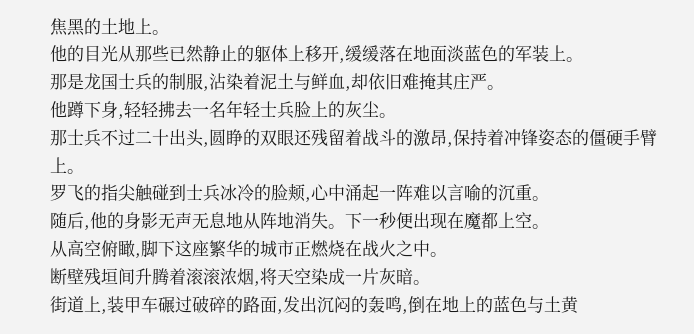焦黑的土地上。
他的目光从那些已然静止的躯体上移开,缓缓落在地面淡蓝色的军装上。
那是龙国士兵的制服,沾染着泥土与鲜血,却依旧难掩其庄严。
他蹲下身,轻轻拂去一名年轻士兵脸上的灰尘。
那士兵不过二十出头,圆睁的双眼还残留着战斗的激昂,保持着冲锋姿态的僵硬手臂上。
罗飞的指尖触碰到士兵冰冷的脸颊,心中涌起一阵难以言喻的沉重。
随后,他的身影无声无息地从阵地消失。下一秒便出现在魔都上空。
从高空俯瞰,脚下这座繁华的城市正燃烧在战火之中。
断壁残垣间升腾着滚滚浓烟,将天空染成一片灰暗。
街道上,装甲车碾过破碎的路面,发出沉闷的轰鸣,倒在地上的蓝色与土黄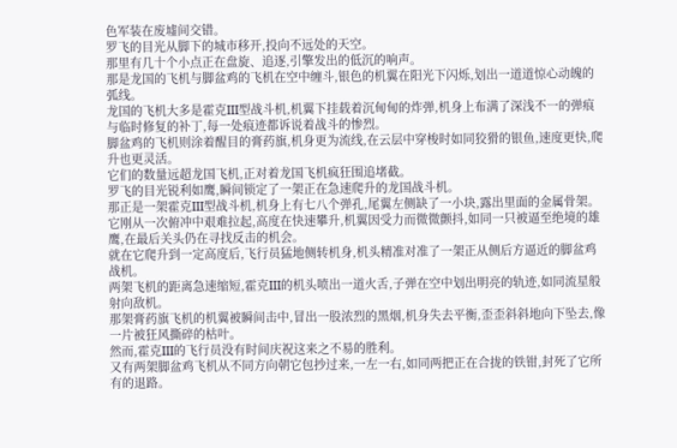色军装在废墟间交错。
罗飞的目光从脚下的城市移开,投向不远处的天空。
那里有几十个小点正在盘旋、追逐,引擎发出的低沉的响声。
那是龙国的飞机与脚盆鸡的飞机在空中缠斗,银色的机翼在阳光下闪烁,划出一道道惊心动魄的弧线。
龙国的飞机大多是霍克III型战斗机,机翼下挂载着沉甸甸的炸弹,机身上布满了深浅不一的弹痕与临时修复的补丁,每一处痕迹都诉说着战斗的惨烈。
脚盆鸡的飞机则涂着醒目的膏药旗,机身更为流线,在云层中穿梭时如同狡猾的银鱼,速度更快,爬升也更灵活。
它们的数量远超龙国飞机,正对着龙国飞机疯狂围追堵截。
罗飞的目光锐利如鹰,瞬间锁定了一架正在急速爬升的龙国战斗机。
那正是一架霍克III型战斗机,机身上有七八个弹孔,尾翼左侧缺了一小块,露出里面的金属骨架。
它刚从一次俯冲中艰难拉起,高度在快速攀升,机翼因受力而微微颤抖,如同一只被逼至绝境的雄鹰,在最后关头仍在寻找反击的机会。
就在它爬升到一定高度后,飞行员猛地侧转机身,机头精准对准了一架正从侧后方逼近的脚盆鸡战机。
两架飞机的距离急速缩短,霍克III的机头喷出一道火舌,子弹在空中划出明亮的轨迹,如同流星般射向敌机。
那架膏药旗飞机的机翼被瞬间击中,冒出一股浓烈的黑烟,机身失去平衡,歪歪斜斜地向下坠去,像一片被狂风撕碎的枯叶。
然而,霍克III的飞行员没有时间庆祝这来之不易的胜利。
又有两架脚盆鸡飞机从不同方向朝它包抄过来,一左一右,如同两把正在合拢的铁钳,封死了它所有的退路。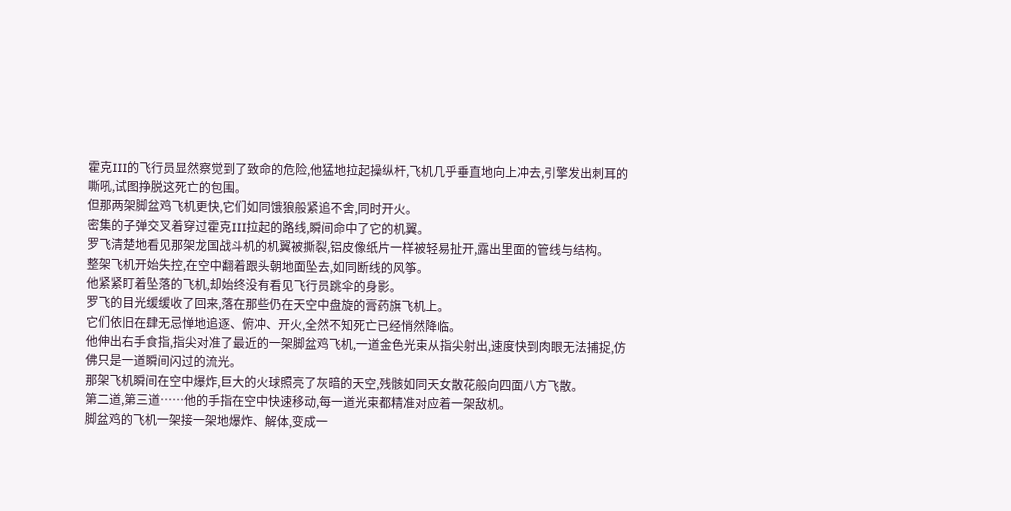霍克III的飞行员显然察觉到了致命的危险,他猛地拉起操纵杆,飞机几乎垂直地向上冲去,引擎发出刺耳的嘶吼,试图挣脱这死亡的包围。
但那两架脚盆鸡飞机更快,它们如同饿狼般紧追不舍,同时开火。
密集的子弹交叉着穿过霍克III拉起的路线,瞬间命中了它的机翼。
罗飞清楚地看见那架龙国战斗机的机翼被撕裂,铝皮像纸片一样被轻易扯开,露出里面的管线与结构。
整架飞机开始失控,在空中翻着跟头朝地面坠去,如同断线的风筝。
他紧紧盯着坠落的飞机,却始终没有看见飞行员跳伞的身影。
罗飞的目光缓缓收了回来,落在那些仍在天空中盘旋的膏药旗飞机上。
它们依旧在肆无忌惮地追逐、俯冲、开火,全然不知死亡已经悄然降临。
他伸出右手食指,指尖对准了最近的一架脚盆鸡飞机,一道金色光束从指尖射出,速度快到肉眼无法捕捉,仿佛只是一道瞬间闪过的流光。
那架飞机瞬间在空中爆炸,巨大的火球照亮了灰暗的天空,残骸如同天女散花般向四面八方飞散。
第二道,第三道……他的手指在空中快速移动,每一道光束都精准对应着一架敌机。
脚盆鸡的飞机一架接一架地爆炸、解体,变成一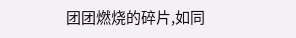团团燃烧的碎片,如同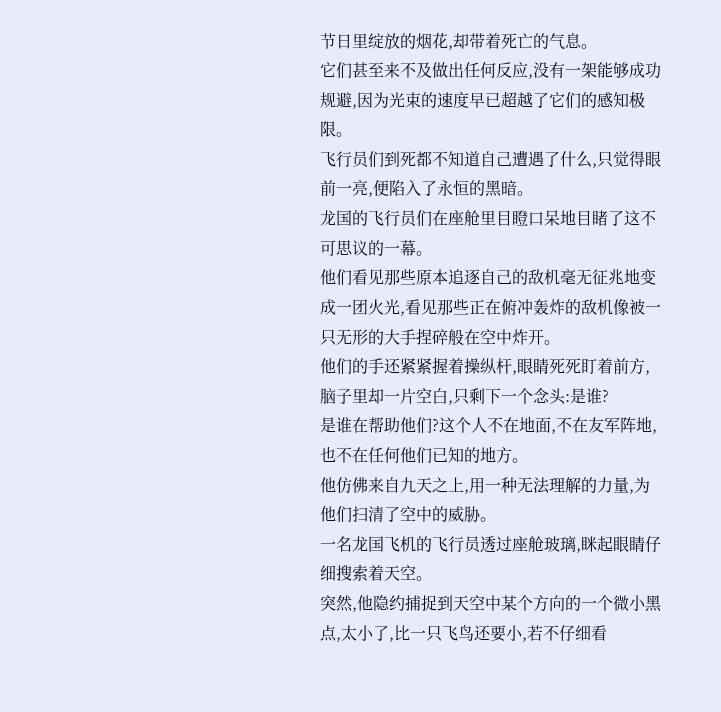节日里绽放的烟花,却带着死亡的气息。
它们甚至来不及做出任何反应,没有一架能够成功规避,因为光束的速度早已超越了它们的感知极限。
飞行员们到死都不知道自己遭遇了什么,只觉得眼前一亮,便陷入了永恒的黑暗。
龙国的飞行员们在座舱里目瞪口呆地目睹了这不可思议的一幕。
他们看见那些原本追逐自己的敌机毫无征兆地变成一团火光,看见那些正在俯冲轰炸的敌机像被一只无形的大手捏碎般在空中炸开。
他们的手还紧紧握着操纵杆,眼睛死死盯着前方,脑子里却一片空白,只剩下一个念头:是谁?
是谁在帮助他们?这个人不在地面,不在友军阵地,也不在任何他们已知的地方。
他仿佛来自九天之上,用一种无法理解的力量,为他们扫清了空中的威胁。
一名龙国飞机的飞行员透过座舱玻璃,眯起眼睛仔细搜索着天空。
突然,他隐约捕捉到天空中某个方向的一个微小黑点,太小了,比一只飞鸟还要小,若不仔细看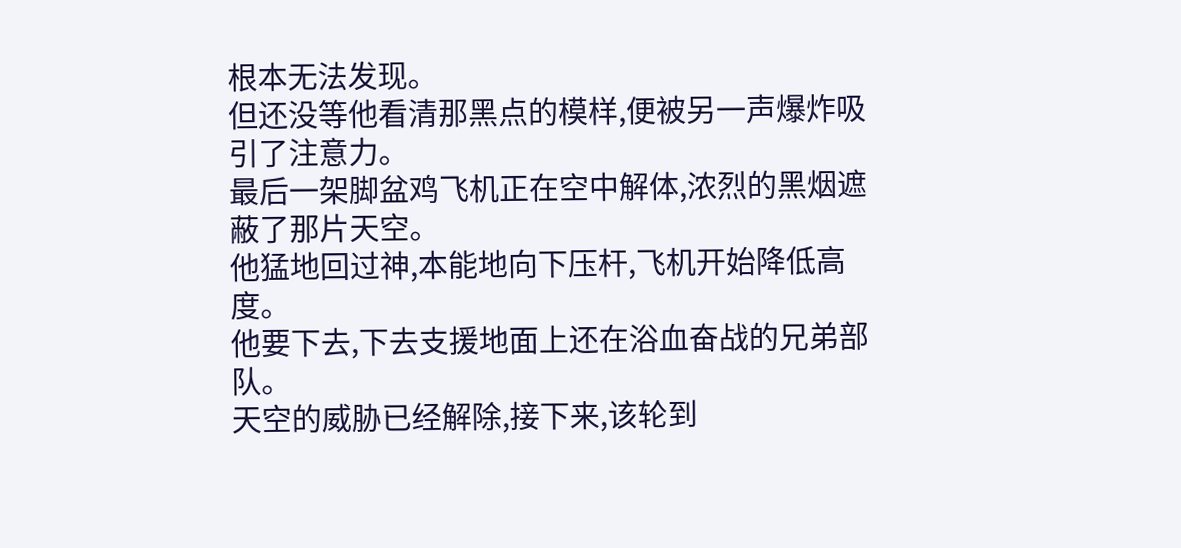根本无法发现。
但还没等他看清那黑点的模样,便被另一声爆炸吸引了注意力。
最后一架脚盆鸡飞机正在空中解体,浓烈的黑烟遮蔽了那片天空。
他猛地回过神,本能地向下压杆,飞机开始降低高度。
他要下去,下去支援地面上还在浴血奋战的兄弟部队。
天空的威胁已经解除,接下来,该轮到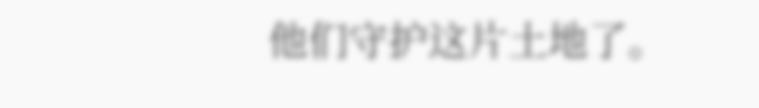他们守护这片土地了。